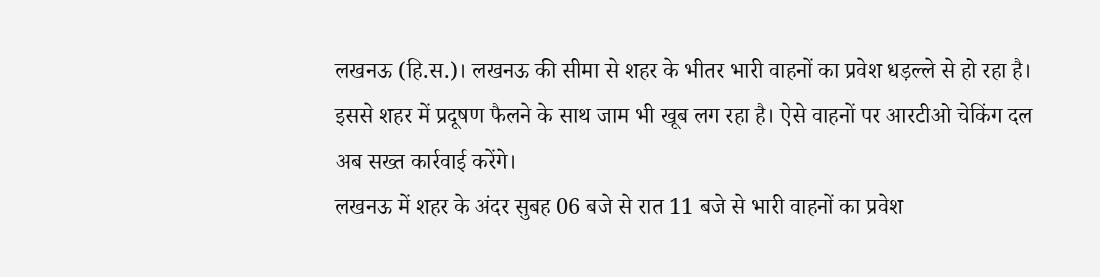लखनऊ (हि.स.)। लखनऊ की सीमा से शहर के भीतर भारी वाहनों का प्रवेश धड़ल्ले से हो रहा है। इससे शहर में प्रदूषण फैलने के साथ जाम भी खूब लग रहा है। ऐसे वाहनों पर आरटीओ चेकिंग दल अब सख्त कार्रवाई करेंगे।
लखनऊ में शहर के अंदर सुबह 06 बजे से रात 11 बजे से भारी वाहनों का प्रवेश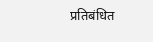प्रतिबंधित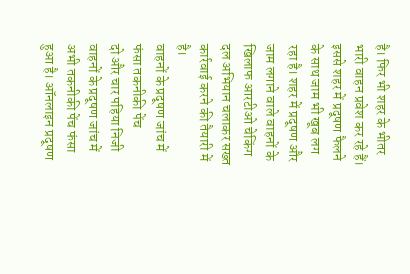है। फिर भी शहर के भीतर भारी वाहन प्रवेश कर रहे हैं। इससे शहर में प्रदूषण फैलने के साथ जाम भी खूब लग रहा है। शहर में प्रदूषण और जाम लगाने वाले वाहनों के खिलाफ आरटीओ चेकिंग दल अभियान चलाकर सख्त कार्रवाई करने की तैयारी में है।
वाहनों के प्रदूषण जांच में फंसा तकनीकी पेंच
दो और चार पहिया निजी वाहनों के प्रदूषण जांच में अभी तकनीकी पेंच फंसा हुआ है। ऑनलाइन प्रदूषण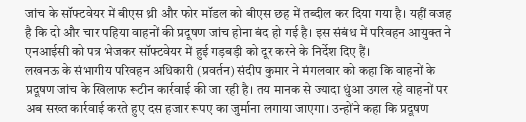जांच के सॉफ्टवेयर में बीएस थ्री और फोर मॉडल को बीएस छह में तब्दील कर दिया गया है। यहीं वजह है कि दो और चार पहिया वाहनों की प्रदूषण जांच होना बंद हो गई है। इस संबंध में परिवहन आयुक्त ने एनआईसी को पत्र भेजकर सॉफ्टवेयर में हुई गड़बड़ी को दूर करने के निर्देश दिए हैं।
लखनऊ के संभागीय परिवहन अधिकारी (प्रवर्तन) संदीप कुमार ने मंगलवार को कहा कि वाहनों के प्रदूषण जांच के खिलाफ रूटीन कार्रवाई की जा रही है। तय मानक से ज्यादा धुंआ उगल रहे वाहनों पर अब सख्त कार्रवाई करते हुए दस हजार रूपए का जुर्माना लगाया जाएगा। उन्होंने कहा कि प्रदूषण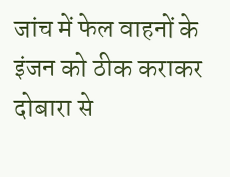जांच में फेल वाहनों के इंजन को ठीक कराकर दोबारा से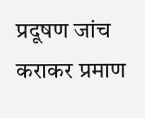प्रदूषण जांच कराकर प्रमाण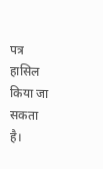पत्र हासिल किया जा सकता है।